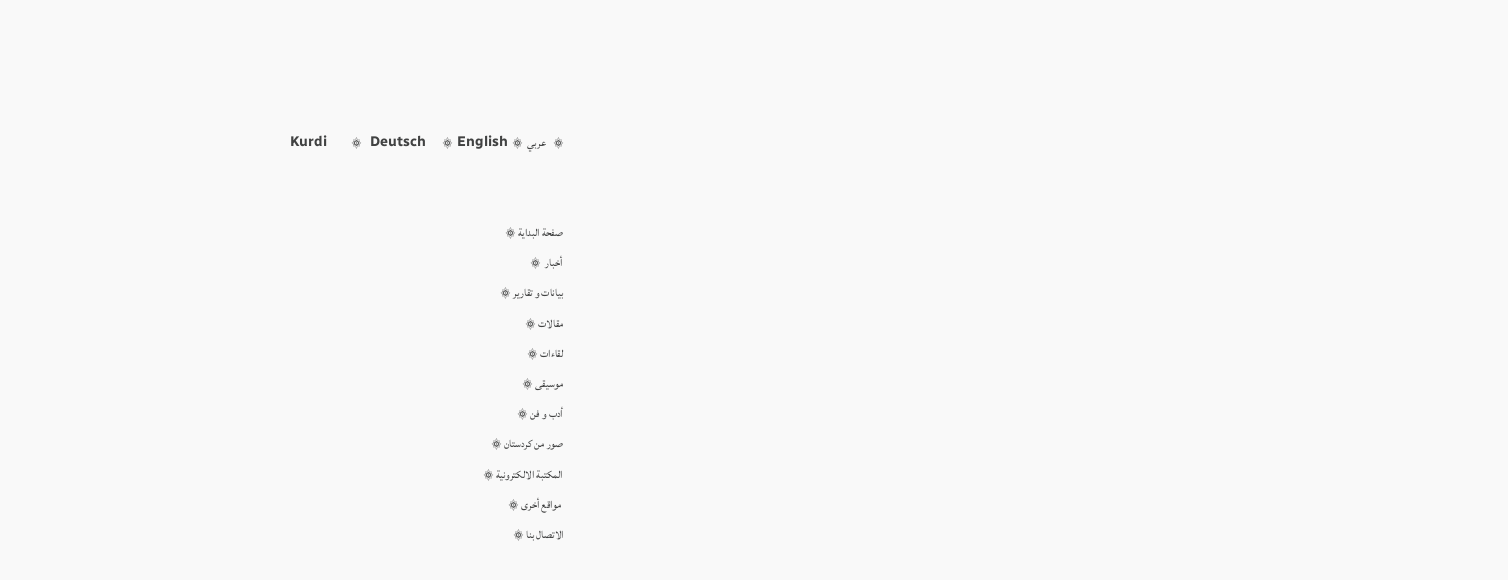۞   عربي  ۞  Kurdi      ۞  Deutsch    ۞ English


صفحة البداية ۞
أخبار  ۞
بيانات و تقارير ۞
مقالات ۞
لقاءات ۞
موسيقى ۞
أدب و فن ۞
صور من كردستان ۞
المكتبة الالكترونية ۞
 مواقع أخرى ۞
الاتصال بنا ۞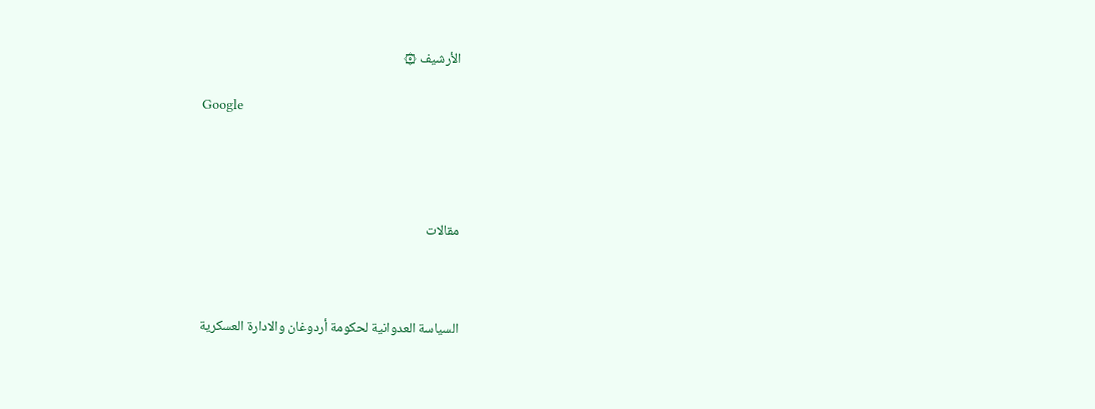الأرشيف ۞

Google




مقالات



السياسة العدوانية لحكومة أردوغان والادارة العسكرية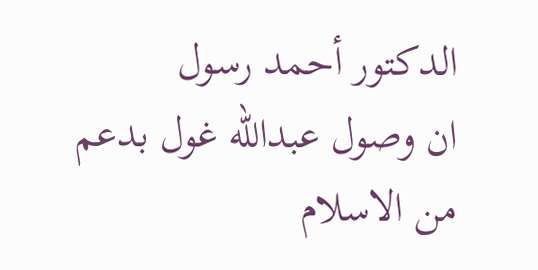الدكتور أحمد رسول
ان وصول عبدالله غول بدعم من الاسلام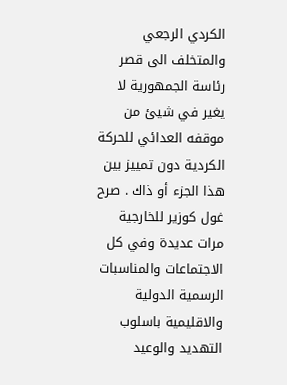الكردي الرجعي والمتخلف الى قصر رئاسة الجمهورية لا يغير في شيئ من
موقفه العدائي للحركة الكردية دون تمييز بين هذا الجزء أو ذاك . صرح غول كوزير للخارجية مرات عديدة وفي كل الاجتماعات والمناسبات الرسمية الدولية والاقليمية باسلوب التهديد والوعيد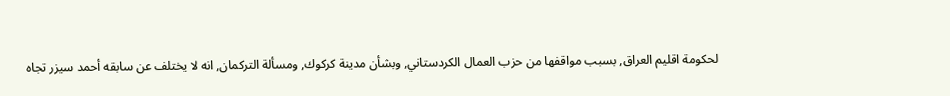لحكومة اقليم العراق, بسبب مواقفها من حزب العمال الكردستاني, وبشأن مدينة كركوك, ومسألة التركمان, انه لا يختلف عن سابقه أحمد سيزر تجاه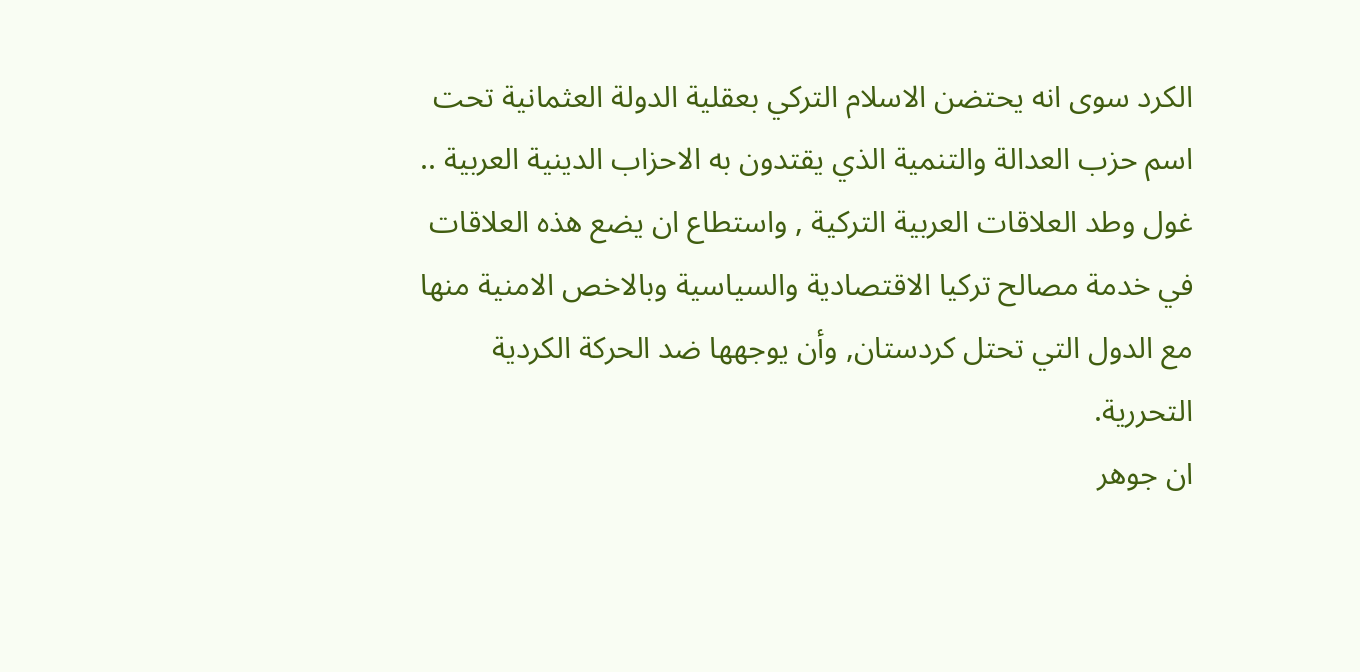الكرد سوى انه يحتضن الاسلام التركي بعقلية الدولة العثمانية تحت اسم حزب العدالة والتنمية الذي يقتدون به الاحزاب الدينية العربية ..
غول وطد العلاقات العربية التركية , واستطاع ان يضع هذه العلاقات في خدمة مصالح تركيا الاقتصادية والسياسية وبالاخص الامنية منها مع الدول التي تحتل كردستان, وأن يوجهها ضد الحركة الكردية التحررية.
ان جوهر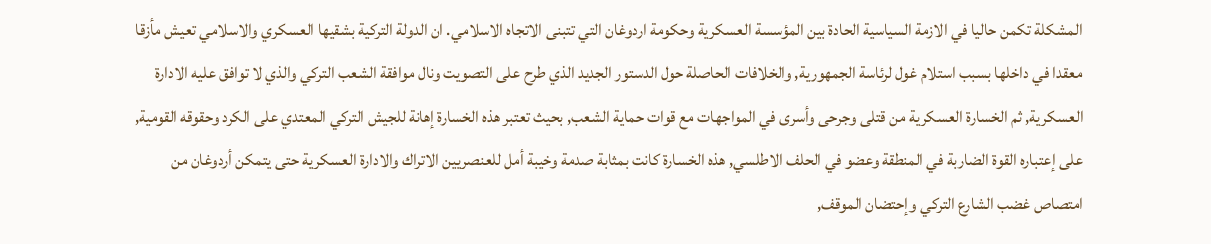المشكلة تكمن حاليا في الازمة السياسية الحادة بين المؤسسة العسكرية وحكومة اردوغان التي تتبنى الاتجاه الاسلامي. ان الدولة التركية بشقيها العسكري والاسلامي تعيش مأزقا معقدا في داخلها بسبب استلام غول لرئاسة الجمهورية, والخلافات الحاصلة حول الدستور الجديد الذي طرح على التصويت ونال موافقة الشعب التركي والذي لا توافق عليه الادارة العسكرية, ثم الخسارة العسكرية من قتلى وجرحى وأسرى في المواجهات مع قوات حماية الشعب, بحيث تعتبر هذه الخسارة إهانة للجيش التركي المعتدي على الكرد وحقوقه القومية, على إعتباره القوة الضاربة في المنطقة وعضو في الحلف الاطلسي, هذه الخسارة كانت بمثابة صدمة وخيبة أمل للعنصريين الاتراك والادارة العسكرية حتى يتمكن أردوغان من امتصاص غضب الشارع التركي وإحتضان الموقف,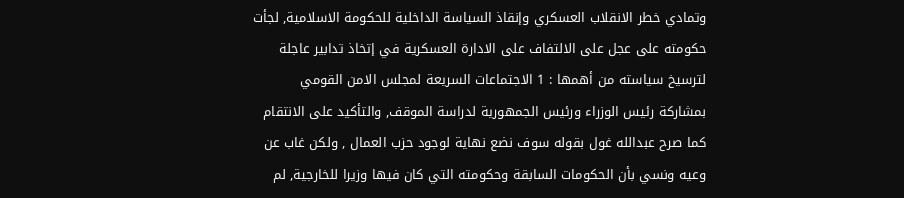وتمادي خطر الانقلاب العسكري وإنقاذ السياسة الداخلية للحكومة الاسلامية, لجأت حكومته على عجل على الالتفاف على الادارة العسكرية في إتخاذ تدابير عاجلة لترسيخ سياسته من أهمها : 1 الاجتماعات السريعة لمجلس الامن القومي بمشاركة رئيس الوزراء ورئيس الجمهورية لدراسة الموقف, والتأكيد على الانتقام كما صرح عبدالله غول بقوله سوف نضع نهاية لوجود حزب العمال , ولكن غاب عن وعيه ونسي بأن الحكومات السابقة وحكومته التي كان فيها وزيرا للخارجية, لم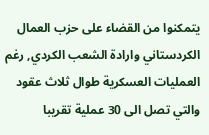يتمكنوا من القضاء على حزب العمال الكردستاني وارادة الشعب الكردي, رغم العمليات العسكرية طوال ثلاث عقود والتي تصل الى 30 عملية تقريبا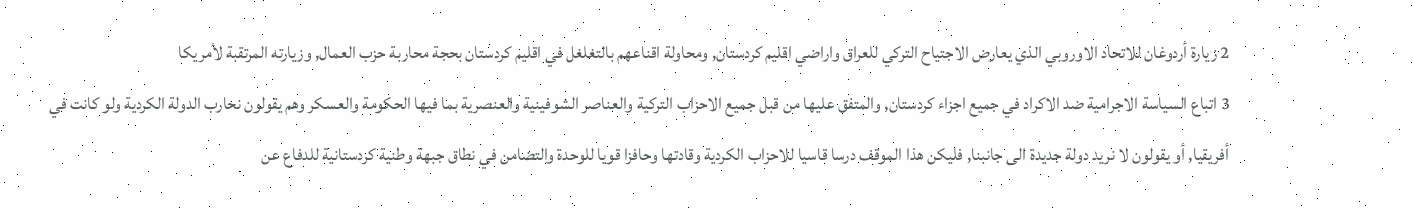2 زيارة أردوغان للاتحاد الاوروبي الذي يعارض الاجتياح التركي للعراق واراضي اقليم كردستان, ومحاولة اقناعهم بالتغلغل في اقليم كردستان بحجة محاربة حزب العمال, وزيارته المرتقبة لأمريكا
3 اتباع السياسة الاجرامية ضد الاكراد في جميع اجزاء كردستان, والمتفق عليها من قبل جميع الاحزاب التركية والعناصر الشوفينية والعنصرية بما فيها الحكومة والعسكر وهم يقولون نحارب الدولة الكردية ولو كانت في أفريقيا, أو يقولون لا نريد دولة جديدة الى جانبنا, فليكن هذا الموقف درسا قاسيا للاحزاب الكردية وقادتها وحافزا قويا للوحدة والتضامن في نطاق جبهة وطنية كردستانية للدفاع عن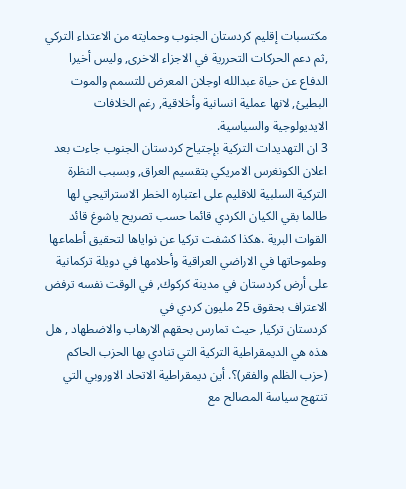مكتسبات إقليم كردستان الجنوب وحمايته من الاعتداء التركي ,ثم دعم الحركات التحررية في الاجزاء الاخرى, وليس أخيرا الدفاع عن حياة عبدالله اوجلان المعرض للتسمم والموت البطيئ, لانها عملية انسانية وأخلاقية, رغم الخلافات الايديولوجية والسياسية.
3 ان التهديدات التركية بإجتياح كردستان الجنوب جاءت بعد اعلان الكونغرس الامريكي بتقسيم العراق, وبسبب النظرة التركية السلبية للاقليم على اعتباره الخطر الاستراتيجي لها طالما بقي الكيان الكردي قائما حسب تصريح ياشوغ قائد القوات البرية .هكذا كشفت تركيا عن نواياها لتحقيق أطماعها وطموحاتها في الاراضي العراقية وأحلامها في دويلة تركمانية على أرض كردستان في مدينة كركوك, في الوقت نفسه ترفض الاعتراف بحقوق 25 مليون كردي في
كردستان تركيا, حيث تمارس بحقهم الارهاب والاضطهاد , هل هذه هي الديمقراطية التركية التي تنادي بها الحزب الحاكم (حزب الظلم والفقر)؟. أين ديمقراطية الاتحاد الاوروبي التي تنتهج سياسة المصالح مع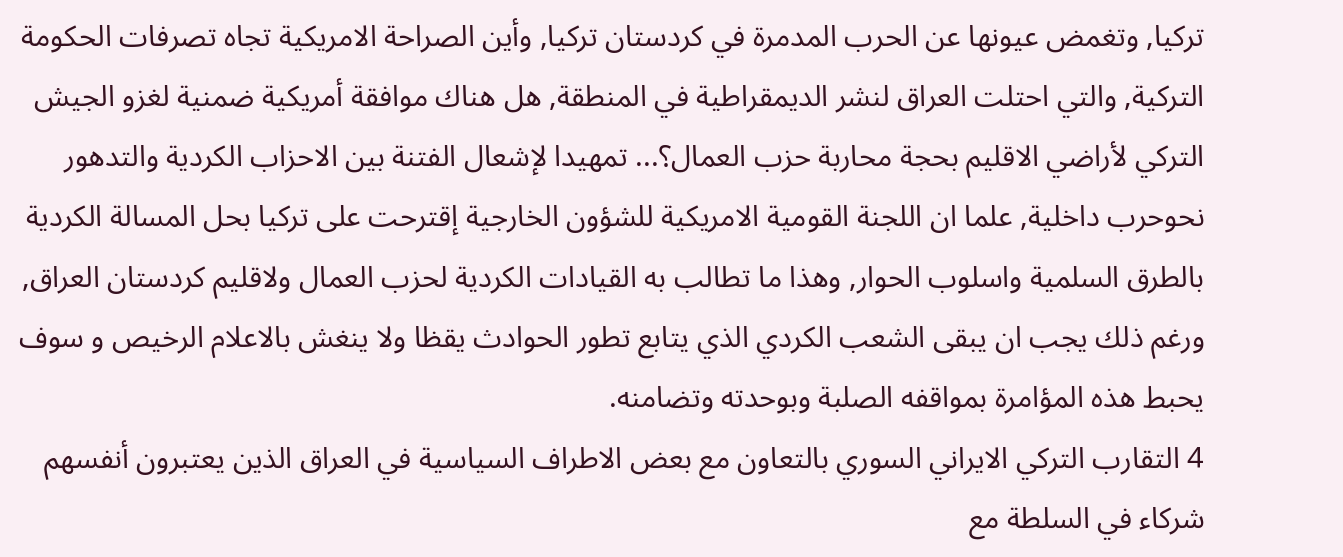تركيا, وتغمض عيونها عن الحرب المدمرة في كردستان تركيا, وأين الصراحة الامريكية تجاه تصرفات الحكومة التركية, والتي احتلت العراق لنشر الديمقراطية في المنطقة, هل هناك موافقة أمريكية ضمنية لغزو الجيش التركي لأراضي الاقليم بحجة محاربة حزب العمال؟... تمهيدا لإشعال الفتنة بين الاحزاب الكردية والتدهور نحوحرب داخلية, علما ان اللجنة القومية الامريكية للشؤون الخارجية إقترحت على تركيا بحل المسالة الكردية بالطرق السلمية واسلوب الحوار, وهذا ما تطالب به القيادات الكردية لحزب العمال ولاقليم كردستان العراق, ورغم ذلك يجب ان يبقى الشعب الكردي الذي يتابع تطور الحوادث يقظا ولا ينغش بالاعلام الرخيص و سوف يحبط هذه المؤامرة بمواقفه الصلبة وبوحدته وتضامنه.
4 التقارب التركي الايراني السوري بالتعاون مع بعض الاطراف السياسية في العراق الذين يعتبرون أنفسهم شركاء في السلطة مع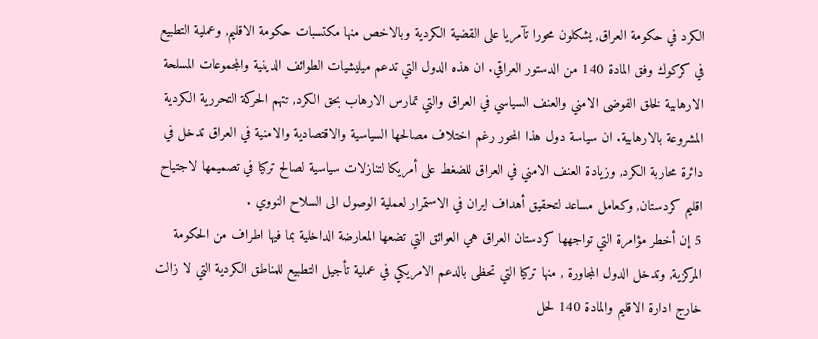الكرد في حكومة العراق, يشكلون محورا تآمريا على القضية الكردية وبالاخص منها مكتسبات حكومة الاقليم, وعملية التطبيع في كركوك وفق المادة 140 من الدستور العراقي. ان هذه الدول التي تدعم ميليشيات الطوائف الدينية والمجموعات المسلحة الارهابية لخلق الفوضى الامني والعنف السياسي في العراق والتي تمارس الارهاب بحق الكرد, تتهم الحركة التحررية الكردية المشروعة بالارهابية. ان سياسة دول هذا المحور رغم اختلاف مصالحها السياسية والاقتصادية والامنية في العراق تدخل في دائرة محاربة الكرد, وزيادة العنف الامني في العراق للضغط على أمريكا لتنازلات سياسية لصالح تركيا في تصميمها لاجتياح اقليم كردستان, وكعامل مساعد لتحقيق أهداف ايران في الاستمرار لعملية الوصول الى السلاح النووي .
5 إن أخطر مؤامرة التي تواجهها كردستان العراق هي العوائق التي تضعها المعارضة الداخلية بما فيها اطراف من الحكومة المركزية, وتدخل الدول المجاورة , منها تركيا التي تحظى بالدعم الامريكي في عملية تأجيل التطبيع للمناطق الكردية التي لا زالت خارج ادارة الاقليم والمادة 140 لحل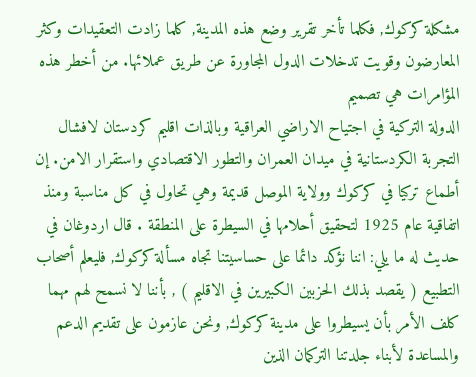مشكلة كركوك, فكلما تأخر تقرير وضع هذه المدينة, كلما زادت التعقيدات وكثر المعارضون وقويت تدخلات الدول المجاورة عن طريق عملائها. من أخطر هذه المؤامرات هي تصميم
الدولة التركية في اجتياح الاراضي العراقية وبالذات اقليم كردستان لافشال التجربة الكردستانية في ميدان العمران والتطور الاقتصادي واستقرار الامن. إن أطماع تركيا في كركوك وولاية الموصل قديمة وهي تحاول في كل مناسبة ومنذ اتفاقية عام 1925 لتحقيق أحلامها في السيطرة على المنطقة . قال اردوغان في حديث له ما يلي: اننا نؤكد دائما على حساسيتنا تجاه مسألة كركوك, فليعلم أصحاب التطبيع ( يقصد بذلك الحزبين الكبيرين في الاقليم ) , بأننا لا نسمح لهم مهما كلف الأمر بأن يسيطروا على مدينة كركوك, ونحن عازمون على تقديم الدعم والمساعدة لأبناء جلدتنا التركمان الذين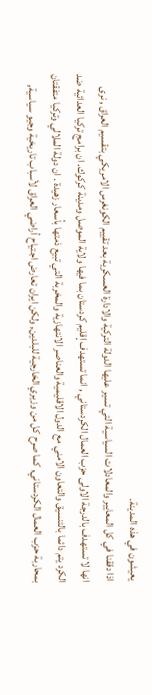يعيشون في هذه المدينة.
اذا دققنا في كل المعايير والمعادلات السياسية التي تسير عليها الدولة التركية والادارة العسكرية بعد تقييم الكونغرس الامريكي بتقسيم العراق , نرى انها لا تستهدف بالدرجة الاولى حزب العمال الكردستاني , انما تستهدف إقليم كردستان بما فيها ولاية الموصل ومدينة كركوك. ان برامج تركيا العدائية ضد الكرد يتم دائما بالتنسيق والتعاون الامني مع الدول الاقليمية والعناصر الانتهازية والمخربة التي تبيع ذمتها بأسعار زهيدة . ان دولة الملالي وتركيا متفقتان بمحاربة حزب العمال الكردستاني, كما صرح كل من وزيري الخارجية للبلدين, ولكن ايران تعارض اجتياح أراضي العراق لأسباب تاريخية وجيو سياسية,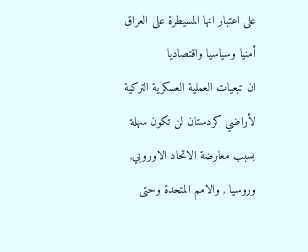على اعتبار انها المسيطرة على العراق أمنيا وسياسيا واقتصاديا
ان تبعيات العملية العسكرية التركية لأراضي كردستان لن تكون سهلة بسبب معارضة الاتحاد الاوروبي, وروسيا , والامم المتحدة وحتى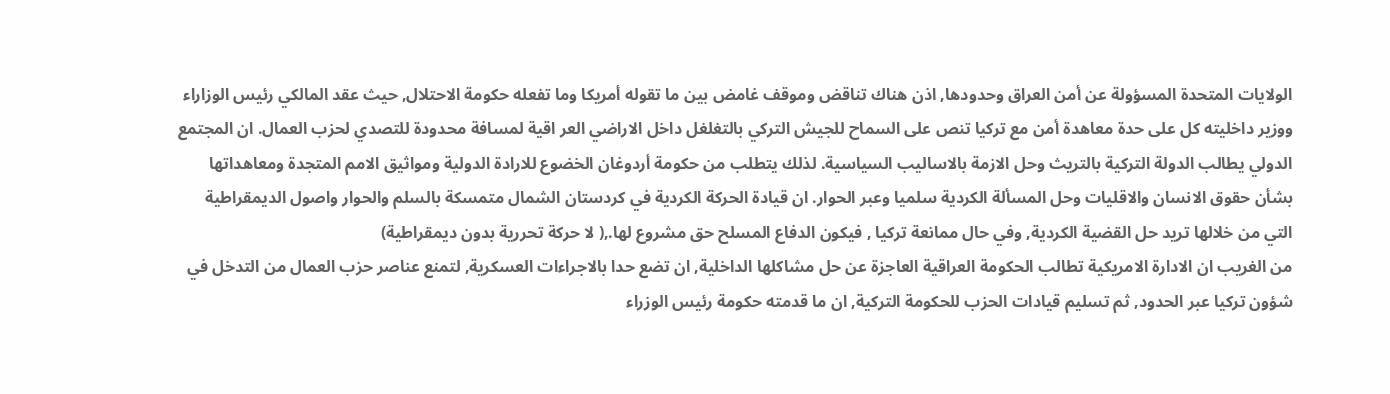الولايات المتحدة المسؤولة عن أمن العراق وحدودها, اذن هناك تناقض وموقف غامض بين ما تقوله أمريكا وما تفعله حكومة الاحتلال, حيث عقد المالكي رئيس الوزاراء ووزير داخليته كل على حدة معاهدة أمن مع تركيا تنص على السماح للجيش التركي بالتغلغل داخل الاراضي العر اقية لمسافة محدودة للتصدي لحزب العمال. ان المجتمع الدولي يطالب الدولة التركية بالتريث وحل الازمة بالاساليب السياسية. لذلك يتطلب من حكومة أردوغان الخضوع للارادة الدولية ومواثيق الامم المتجدة ومعاهداتها بشأن حقوق الانسان والاقليات وحل المسألة الكردية سلميا وعبر الحوار. ان قيادة الحركة الكردية في كردستان الشمال متمسكة بالسلم والحوار واصول الديمقراطية التي من خلالها تريد حل القضية الكردية, وفي حال ممانعة تركيا , فيكون الدفاع المسلح حق مشروع لها.,( لا حركة تحررية بدون ديمقراطية)
من الغريب ان الادارة الامريكية تطالب الحكومة العراقية العاجزة عن حل مشاكلها الداخلية, ان تضع حدا بالاجراءات العسكرية, لتمنع عناصر حزب العمال من التدخل في شؤون تركيا عبر الحدود, ثم تسليم قيادات الحزب للحكومة التركية, ان ما قدمته حكومة رئيس الوزراء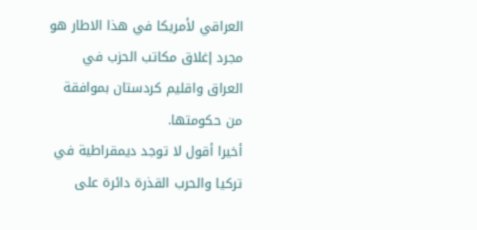العراقي لأمريكا في هذا الاطار هو مجرد إغلاق مكاتب الحزب في العراق واقليم كردستان بموافقة من حكومتها.
أخيرا أقول لا توجد ديمقراطية في تركيا والحرب القذرة دائرة على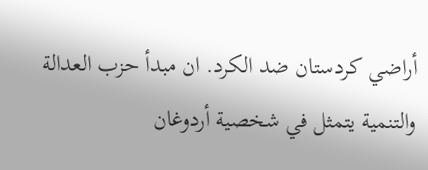أراضي كردستان ضد الكرد. ان مبدأ حزب العدالة والتنمية يتمثل في شخصية أردوغان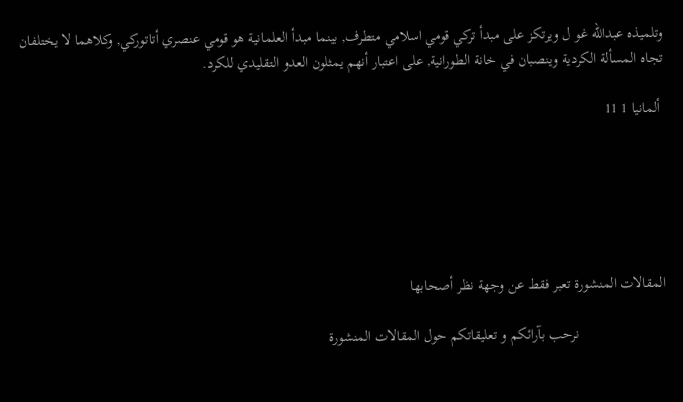وتلميذه عبدالله غو ل ويرتكز على مبدأ تركي قومي اسلامي متطرف, بينما مبدأ العلمانية هو قومي عنصري أتاتوركي, وكلاهما لا يختلفان تجاه المسألة الكردية وينصبان في خانة الطورانية, على اعتبار أنهم يمثلون العدو التقليدي للكرد.

 ألمانيا 1 11






المقالات المنشورة تعبر فقط عن وجهة نظر أصحابها

                       نرحب بآرائكم و تعليقاتكم حول المقالات المنشورة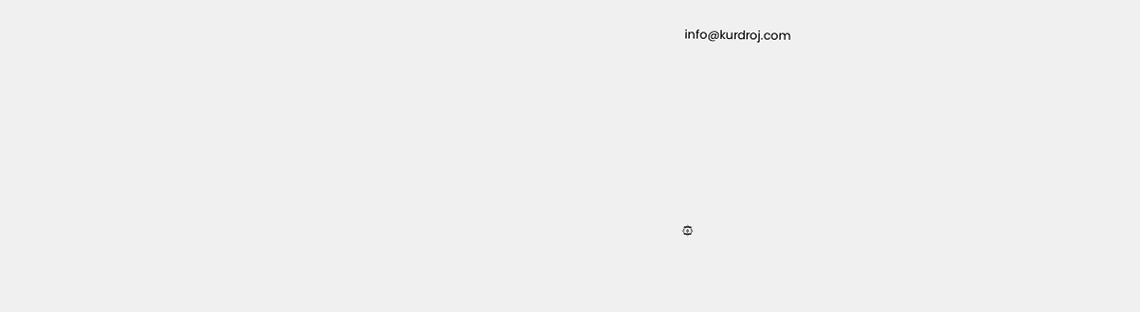info@kurdroj.com







۞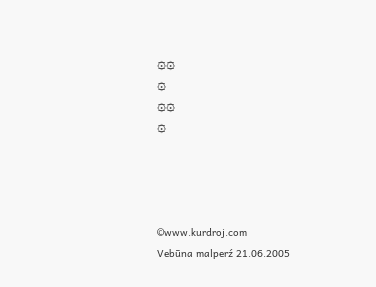۞۞
۞
۞۞
۞




©www.kurdroj.com
Vebūna malperź 21.06.2005